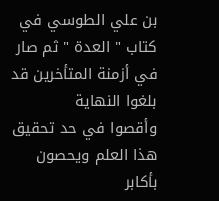بن علي الطوسي في كتاب " العدة " ثم صار في أزمنة المتأخرين قد بلغوا النهاية
وأقصوا في حد تحقيق هذا العلم ويحصون بأكابر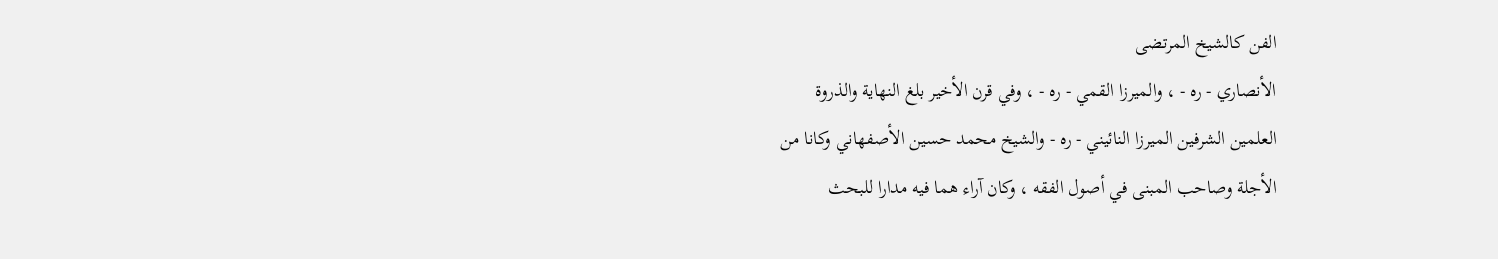الفن كالشيخ المرتضى
الأنصاري - ره - ، والميرزا القمي - ره - ، وفي قرن الأخير بلغ النهاية والذروة
العلمين الشرفين الميرزا النائيني - ره - والشيخ محمد حسين الأصفهاني وكانا من
الأجلة وصاحب المبنى في أصول الفقه ، وكان آراء هما فيه مدارا للبحث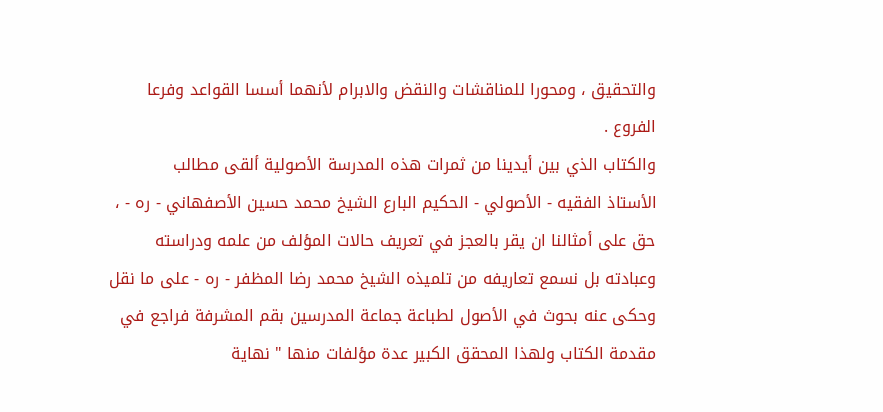والتحقيق ، ومحورا للمناقشات والنقض والابرام لأنهما أسسا القواعد وفرعا
الفروع .
والكتاب الذي بين أيدينا من ثمرات هذه المدرسة الأصولية ألقى مطالب
الأستاذ الفقيه - الأصولي - الحكيم البارع الشيخ محمد حسين الأصفهاني - ره - ،
حق على أمثالنا ان يقر بالعجز في تعريف حالات المؤلف من علمه ودراسته
وعبادته بل نسمع تعاريفه من تلميذه الشيخ محمد رضا المظفر - ره - على ما نقل
وحكى عنه بحوث في الأصول لطباعة جماعة المدرسين بقم المشرفة فراجع في
مقدمة الكتاب ولهذا المحقق الكبير عدة مؤلفات منها " نهاية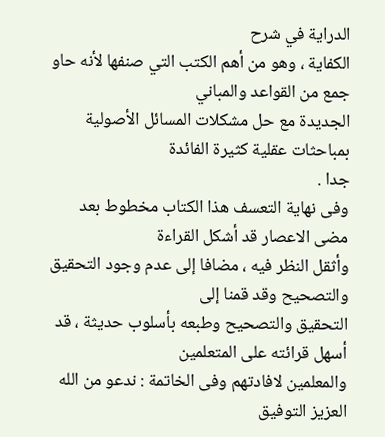الدراية في شرح
الكفاية ، وهو من أهم الكتب التي صنفها لأنه حاو جمع من القواعد والمباني
الجديدة مع حل مشكلات المسائل الأصولية بمباحثات عقلية كثيرة الفائدة
جدا .
وفى نهاية التعسف هذا الكتاب مخطوط بعد مضى الاعصار قد أشكل القراءة
وأثقل النظر فيه ، مضافا إلى عدم وجود التحقيق والتصحيح وقد قمنا إلى
التحقيق والتصحيح وطبعه بأسلوب حديثة ، قد أسهل قرائته على المتعلمين
والمعلمين لافادتهم وفى الخاتمة : ندعو من الله العزيز التوفيق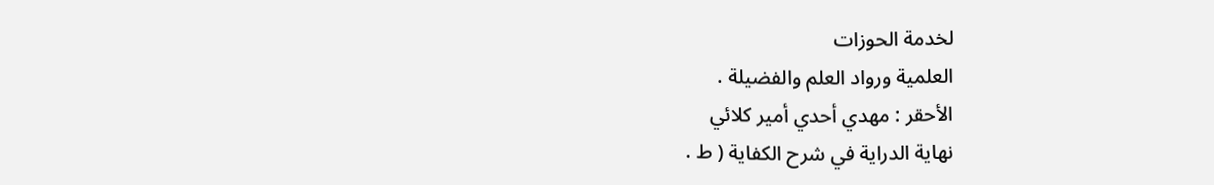لخدمة الحوزات
العلمية ورواد العلم والفضيلة .
الأحقر : مهدي أحدي أمير كلائي
نهاية الدراية في شرح الكفاية ( ط .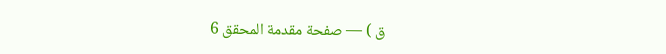ق ) — صفحة مقدمة المحقق 6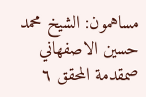مساهمون: الشيخ محمد حسين الاصفهاني
صمقدمة المحقق ٦